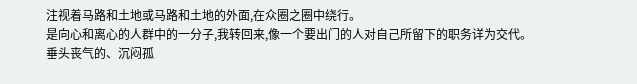注视着马路和土地或马路和土地的外面,在众圈之圈中绕行。
是向心和离心的人群中的一分子,我转回来,像一个要出门的人对自己所留下的职务详为交代。
垂头丧气的、沉闷孤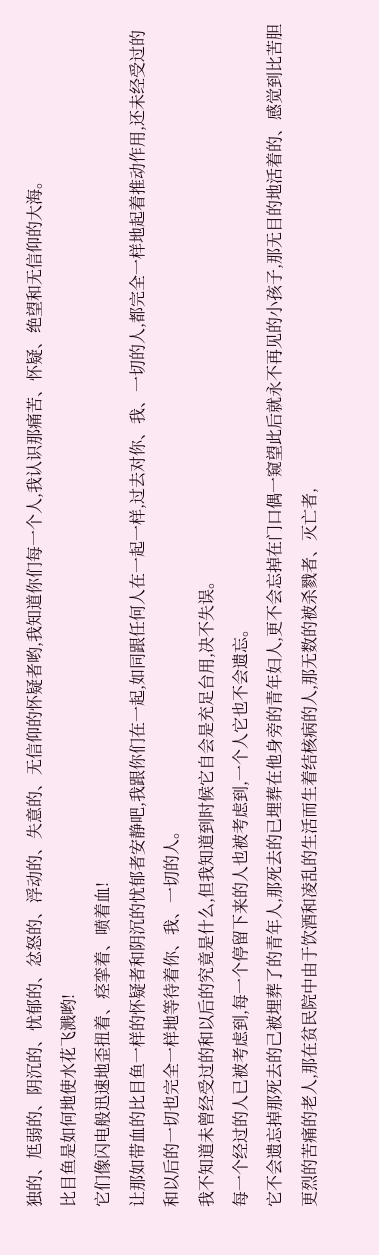独的、尪弱的、阴沉的、忧郁的、忿怒的、浮动的、失意的、无信仰的怀疑者哟,我知道你们每一个人,我认识那痛苦、怀疑、绝望和无信仰的大海。
比目鱼是如何地使水花飞溅哟!
它们像闪电般迅速地歪扭着、痉挛着、喷着血!
让那如带血的比目鱼一样的怀疑者和阴沉的忧郁者安静吧,我跟你们在一起,如同跟任何人在一起一样,过去对你、我、一切的人,都完全一样地起着推动作用,还未经受过的和以后的一切也完全一样地等待着你、我、一切的人。
我不知道未曾经受过的和以后的究竟是什么,但我知道到时候它自会是充足台用,决不失误。
每一个经过的人已被考虑到,每一个停留下来的人也被考虑到,一个人它也不会遗忘。
它不会遗忘掉那死去的己被埋葬了的青年人,那死去的已埋葬在他身旁的青年妇人,更不会忘掉在门口偶一窥望此后就永不再见的小孩子,那无目的地活着的、感觉到比苦胆更烈的苦痛的老人,那在贫民院中由于饮酒和凌乱的生活而生着结核病的人,那无数的被杀戮者、灭亡者,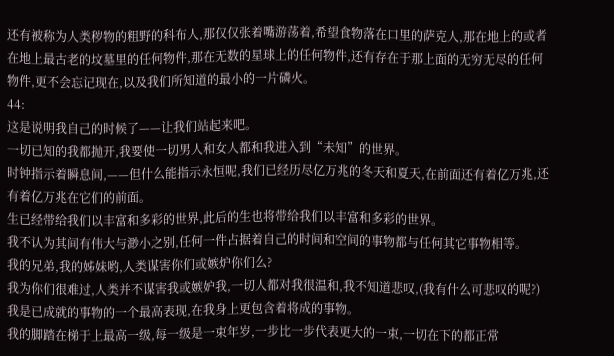还有被称为人类秽物的粗野的科布人,那仅仅张着嘴游荡着,希望食物落在口里的萨克人,那在地上的或者在地上最古老的坟墓里的任何物件,那在无数的星球上的任何物件,还有存在于那上面的无穷无尽的任何物件,更不会忘记现在,以及我们所知道的最小的一片磷火。
44:
这是说明我自己的时候了——让我们站起来吧。
一切已知的我都抛开,我要使一切男人和女人都和我进入到“未知”的世界。
时钟指示着瞬息间,——但什么能指示永恒呢,我们已经历尽亿万兆的冬天和夏天,在前面还有着亿万兆,还有着亿万兆在它们的前面。
生已经带给我们以丰富和多彩的世界,此后的生也将带给我们以丰富和多彩的世界。
我不认为其间有伟大与渺小之别,任何一件占据着自己的时间和空间的事物都与任何其它事物相等。
我的兄弟,我的姊妹哟,人类谋害你们或嫉炉你们么?
我为你们很难过,人类并不谋害我或嫉妒我,一切人都对我很温和,我不知道悲叹,(我有什么可悲叹的呢?)
我是已成就的事物的一个最高表现,在我身上更包含着将成的事物。
我的脚踏在梯于上最高一级,每一级是一束年岁,一步比一步代表更大的一束,一切在下的都正常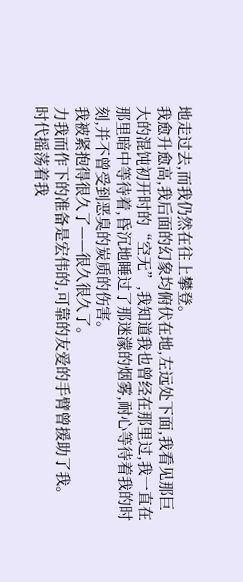地走过去,而我仍然在往上攀登。
我愈升愈高,我后面的幻象均俯伏在地,左远处下面,我看见那巨大的混饨初开时的“空无”,我知道我也曾经在那里过,我一直在那里暗中等待着,昏沉地睡过了那迷濛的烟雾,耐心等待着我的时刻,并不曾受到恶臭的炭质的伤害。
我被紧抱得很久了——很久很久了。
力我而作下的准备是宏伟的,可靠的友爱的手臂曾援助了我。
时代摇荡着我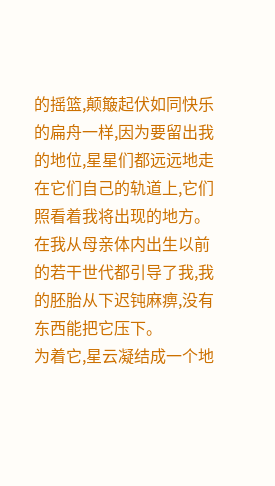的摇篮,颠簸起伏如同快乐的扁舟一样,因为要留出我的地位,星星们都远远地走在它们自己的轨道上,它们照看着我将出现的地方。
在我从母亲体内出生以前的若干世代都引导了我,我的胚胎从下迟钝麻痹,没有东西能把它压下。
为着它,星云凝结成一个地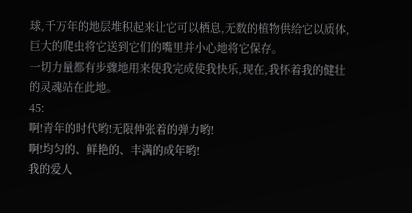球,千万年的地层堆积起来让它可以栖息,无数的植物供给它以质体,巨大的爬虫将它送到它们的嘴里并小心地将它保存。
一切力量都有步骤地用来使我完成使我快乐,现在,我怀着我的健壮的灵魂站在此地。
45:
啊!青年的时代哟!无限伸张着的弹力哟!
啊!均匀的、鲜艳的、丰满的成年哟!
我的爱人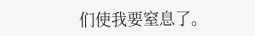们使我要窒息了。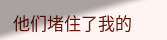他们堵住了我的